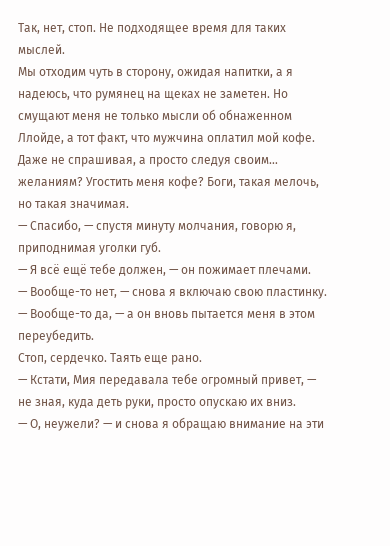Так, нет, стоп. Не подходящее время для таких мыслей.
Мы отходим чуть в сторону, ожидая напитки, а я надеюсь, что румянец на щеках не заметен. Но смущают меня не только мысли об обнаженном Ллойде, а тот факт, что мужчина оплатил мой кофе. Даже не спрашивая, а просто следуя своим… желаниям? Угостить меня кофе? Боги, такая мелочь, но такая значимая.
— Спасибо, — спустя минуту молчания, говорю я, приподнимая уголки губ.
— Я всё ещё тебе должен, — он пожимает плечами.
— Вообще-то нет, — снова я включаю свою пластинку.
— Вообще-то да, — а он вновь пытается меня в этом переубедить.
Стоп, сердечко. Таять еще рано.
— Кстати, Мия передавала тебе огромный привет, — не зная, куда деть руки, просто опускаю их вниз.
— О, неужели? — и снова я обращаю внимание на эти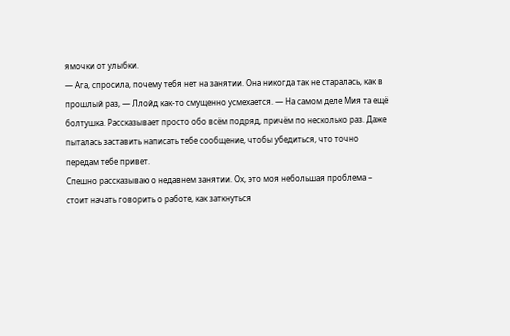ямочки от улыбки.
— Ага, спросила, почему тебя нет на занятии. Она никогда так не старалась, как в прошлый раз, — Ллойд как-то смущенно усмехается. — На самом деле Мия та ещё болтушка. Рассказывает просто обо всём подряд, причём по несколько раз. Даже пыталась заставить написать тебе сообщение, чтобы убедиться, что точно передам тебе привет.
Спешно рассказываю о недавнем занятии. Ох, это моя небольшая проблема – стоит начать говорить о работе, как заткнуться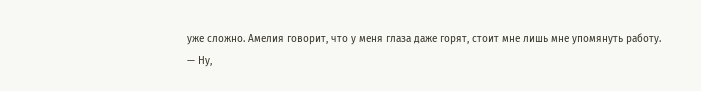уже сложно. Амелия говорит, что у меня глаза даже горят, стоит мне лишь мне упомянуть работу.
— Ну,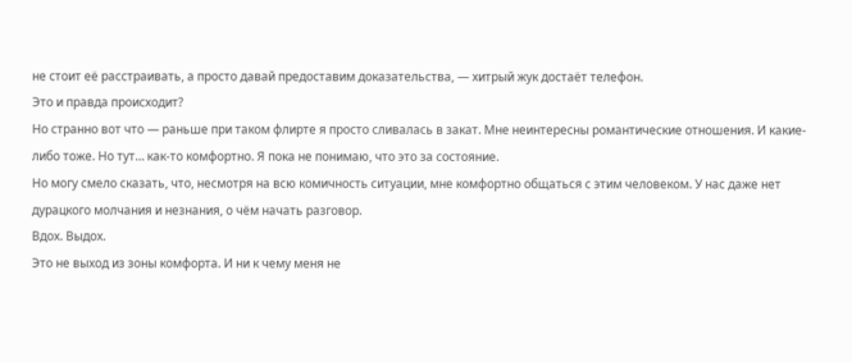не стоит её расстраивать, а просто давай предоставим доказательства, — хитрый жук достаёт телефон.
Это и правда происходит?
Но странно вот что — раньше при таком флирте я просто сливалась в закат. Мне неинтересны романтические отношения. И какие-либо тоже. Но тут… как-то комфортно. Я пока не понимаю, что это за состояние.
Но могу смело сказать, что, несмотря на всю комичность ситуации, мне комфортно общаться с этим человеком. У нас даже нет дурацкого молчания и незнания, о чём начать разговор.
Вдох. Выдох.
Это не выход из зоны комфорта. И ни к чему меня не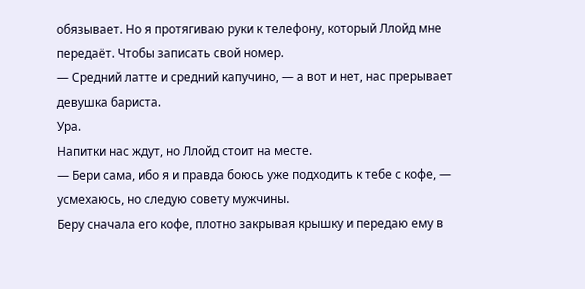обязывает. Но я протягиваю руки к телефону, который Ллойд мне передаёт. Чтобы записать свой номер.
— Средний латте и средний капучино, — а вот и нет, нас прерывает девушка бариста.
Ура.
Напитки нас ждут, но Ллойд стоит на месте.
— Бери сама, ибо я и правда боюсь уже подходить к тебе с кофе, — усмехаюсь, но следую совету мужчины.
Беру сначала его кофе, плотно закрывая крышку и передаю ему в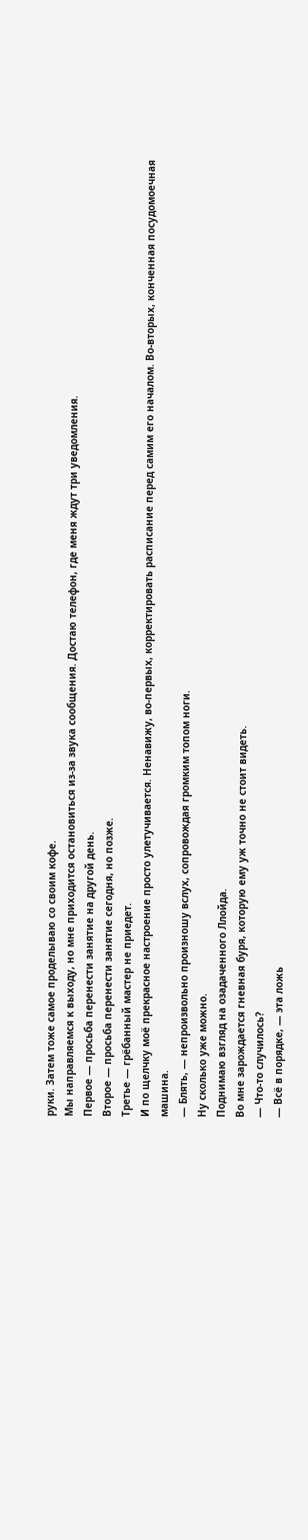руки. Затем тоже самое проделываю со своим кофе.
Мы направляемся к выходу, но мне приходится остановиться из-за звука сообщения. Достаю телефон, где меня ждут три уведомления.
Первое — просьба перенести занятие на другой день.
Второе — просьба перенести занятие сегодня, но позже.
Третье — грёбанный мастер не приедет.
И по щелчку моё прекрасное настроение просто улетучивается. Ненавижу, во-первых, корректировать расписание перед самим его началом. Во-вторых, конченная посудомоечная машина.
— Блять, — непроизвольно произношу вслух, сопровождая громким топом ноги.
Ну сколько уже можно.
Поднимаю взгляд на озадаченного Ллойда.
Во мне зарождается гневная буря, которую ему уж точно не стоит видеть.
— Что-то случилось?
— Всё в порядке, — эта ложь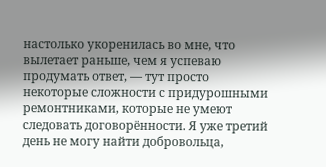настолько укоренилась во мне, что вылетает раньше, чем я успеваю продумать ответ, — тут просто некоторые сложности с придурошными ремонтниками, которые не умеют следовать договорённости. Я уже третий день не могу найти добровольца,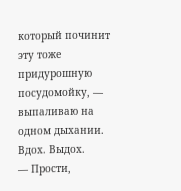который починит эту тоже придурошную посудомойку, — выпаливаю на одном дыхании.
Вдох. Выдох.
— Прости,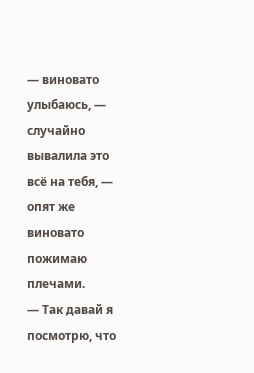— виновато улыбаюсь, — случайно вывалила это всё на тебя, — опят же виновато пожимаю плечами.
— Так давай я посмотрю, что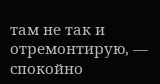там не так и отремонтирую, — спокойно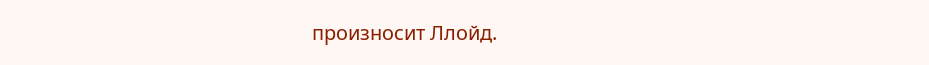произносит Ллойд.